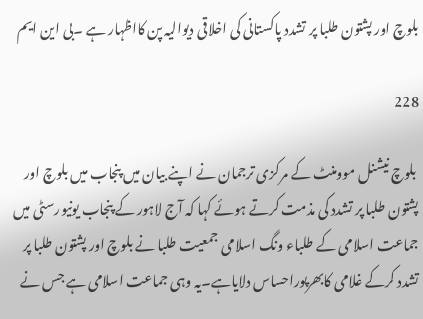بلوچ اور پشتون طلبا پر تشدد پاکستانی کی اخلاقی دیوالیہ پن کااظہار ہے ۔بی این ایم

228

 بلوچ نیشنل موومنٹ کے مرکزی ترجمان نے اپنے بیان میں پنجاب میں بلوچ اور پشتون طلبا پر تشدد کی مذمت کرتے ہوئے کہا کہ آج لاہور کے پنجاب یونیورسٹی میں جماعت اسلامی کے طلباء ونگ اسلامی جمعیت طلبا نے بلوچ اور پشتون طلبا پر تشدد کرکے غلامی کابھرپوراحساس دلایاہے۔یہ وہی جماعت اسلامی ہے جس نے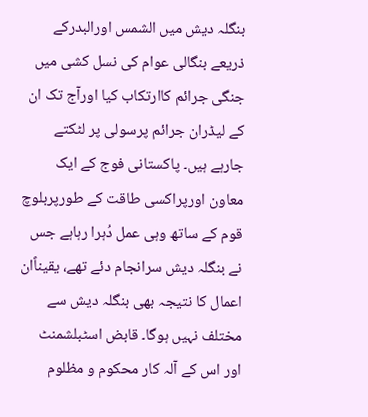بنگلہ دیش میں الشمس اورالبدرکے ذریعے بنگالی عوام کی نسل کشی میں جنگی جرائم کاارتکاب کیا اورآج تک ان کے لیڈران جرائم پرسولی پر لٹکتے جارہے ہیں۔ پاکستانی فوج کے ایک معاون اورپراکسی طاقت کے طورپربلوچ قوم کے ساتھ وہی عمل دُہرا رہاہے جس نے بنگلہ دیش سرانجام دئے تھے، یقیناًان اعمال کا نتیجہ بھی بنگلہ دیش سے مختلف نہیں ہوگا۔ قابض اسٹبلشمنٹ اور اس کے آلہ کار محکوم و مظلوم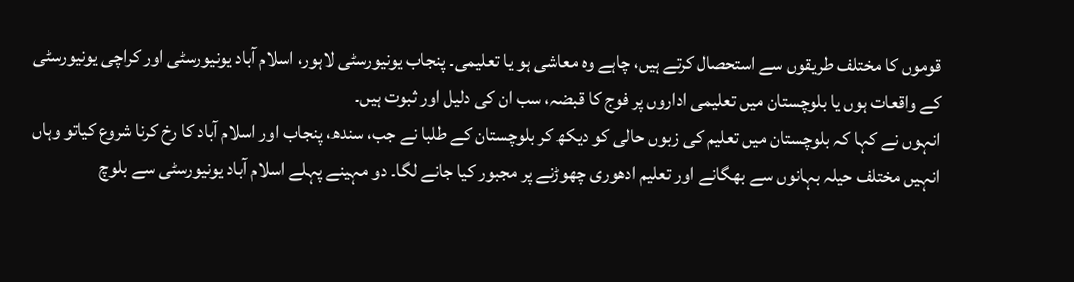قوموں کا مختلف طریقوں سے استحصال کرتے ہیں، چاہے وہ معاشی ہو یا تعلیمی۔ پنجاب یونیورسٹی لاہور، اسلام آباد یونیورسٹی اور کراچی یونیورسٹی کے واقعات ہوں یا بلوچستان میں تعلیمی اداروں پر فوج کا قبضہ، سب ان کی دلیل اور ثبوت ہیں۔
انہوں نے کہا کہ بلوچستان میں تعلیم کی زبوں حالی کو دیکھ کر بلوچستان کے طلبا نے جب، سندھ، پنجاب اور اسلام آباد کا رخ کرنا شروع کیاتو وہاں انہیں مختلف حیلہ بہانوں سے بھگانے اور تعلیم ادھوری چھوڑنے پر مجبور کیا جانے لگا۔ دو مہینے پہلے اسلام آباد یونیورسٹی سے بلوچ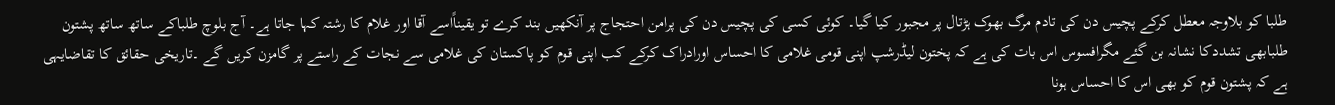طلبا کو بلاوجہ معطل کرکے پچیس دن کی تادم مرگ بھوک ہڑتال پر مجبور کیا گیا۔ کوئی کسی کی پچیس دن کی پرامن احتجاج پر آنکھیں بند کرے تو یقیناًاسے آقا اور غلام کا رشتہ کہا جاتا ہے۔ آج بلوچ طلباکے ساتھ ساتھ پشتون طلبابھی تشددکا نشانہ بن گئے مگرافسوس اس بات کی ہے کہ پختون لیڈرشپ اپنی قومی غلامی کا احساس اورادراک کرکے کب اپنی قوم کو پاکستان کی غلامی سے نجات کے راستے پر گامزن کریں گے ۔تاریخی حقائق کا تقاضایہی ہے کہ پشتون قوم کو بھی اس کا احساس ہونا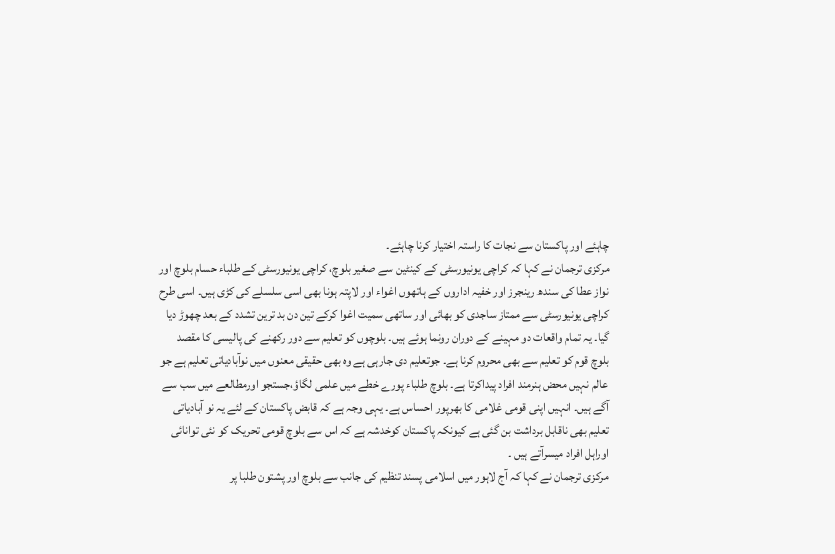چاہئے اور پاکستان سے نجات کا راستہ اختیار کرنا چاہئے۔
مرکزی ترجمان نے کہا کہ کراچی یونیورسٹی کے کینٹین سے صغیر بلوچ، کراچی یونیورسٹی کے طلباء حسام بلوچ اور نواز عطا کی سندھ رینجرز اور خفیہ اداروں کے ہاتھوں اغواء اور لاپتہ ہونا بھی اسی سلسلے کی کڑی ہیں۔ اسی طرح کراچی یونیورسٹی سے ممتاز ساجدی کو بھائی اور ساتھی سمیت اغوا کرکے تین دن بد ترین تشدد کے بعد چھوڑ دیا گیا۔ یہ تمام واقعات دو مہینے کے دوران رونما ہوئے ہیں۔ بلوچوں کو تعلیم سے دور رکھنے کی پالیسی کا مقصد بلوچ قوم کو تعلیم سے بھی محروم کرنا ہے۔ جوتعلیم دی جارہی ہے وہ بھی حقیقی معنوں میں نوآبادیاتی تعلیم ہے جو عالم نہیں محض ہنرمند افراد پیداکرتا ہے۔ بلوچ طلباء پورے خطے میں علمی لگاؤ،جستجو اورمطالعے میں سب سے آگے ہیں۔ انہیں اپنی قومی غلامی کا بھرپور احساس ہے۔ یہی وجہ ہے کہ قابض پاکستان کے لئے یہ نو آبادیاتی تعلیم بھی ناقابل برداشت بن گئی ہے کیونکہ پاکستان کوخدشہ ہے کہ اس سے بلوچ قومی تحریک کو نئی توانائی اوراہل افراد میسرآتے ہیں ۔
مرکزی ترجمان نے کہا کہ آج لاہور میں اسلامی پسند تنظیم کی جانب سے بلوچ اور پشتون طلبا پر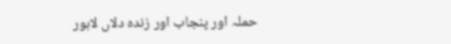حملہ اور پنجاب اور زندہ دلاں لاہور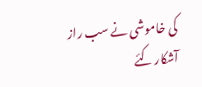کی خاموشی نے سب راز آشکار کئے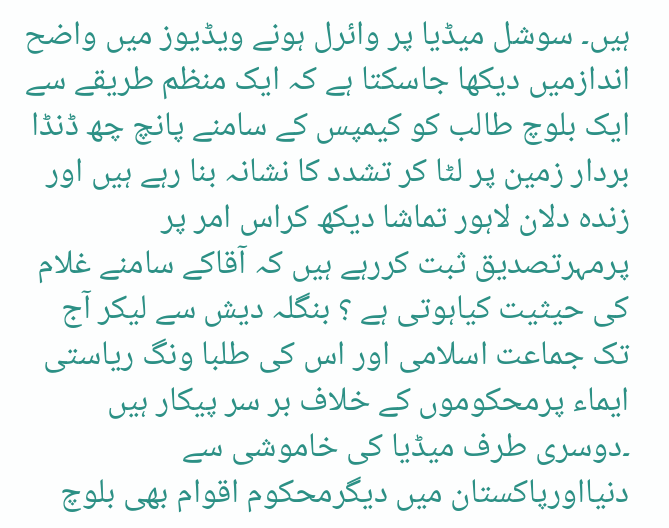ہیں۔ سوشل میڈیا پر وائرل ہونے ویڈیوز میں واضح اندازمیں دیکھا جاسکتا ہے کہ ایک منظم طریقے سے ایک بلوچ طالب کو کیمپس کے سامنے پانچ چھ ڈنڈا بردار زمین پر لٹا کر تشدد کا نشانہ بنا رہے ہیں اور زندہ دلان لاہور تماشا دیکھ کراس امر پر پرمہرتصدیق ثبت کررہے ہیں کہ آقاکے سامنے غلام کی حیثیت کیاہوتی ہے ؟ بنگلہ دیش سے لیکر آج تک جماعت اسلامی اور اس کی طلبا ونگ ریاستی ایماء پرمحکوموں کے خلاف بر سر پیکار ہیں ۔دوسری طرف میڈیا کی خاموشی سے دنیااورپاکستان میں دیگرمحکوم اقوام بھی بلوچ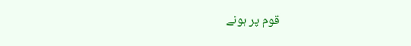قوم پر ہونے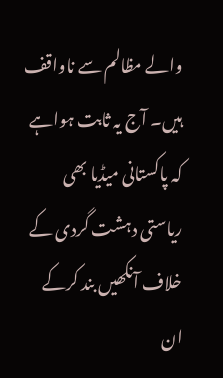والے مظالم سے ناواقف ہیں۔ آج یہ ثابت ہواہے کہ پاکستانی میڈیا بھی ریاستی دہشت گردی کے خلاف آنکھیں بند کرکے ان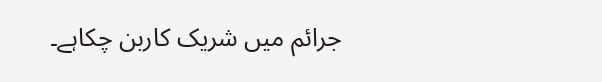جرائم میں شریک کاربن چکاہے۔